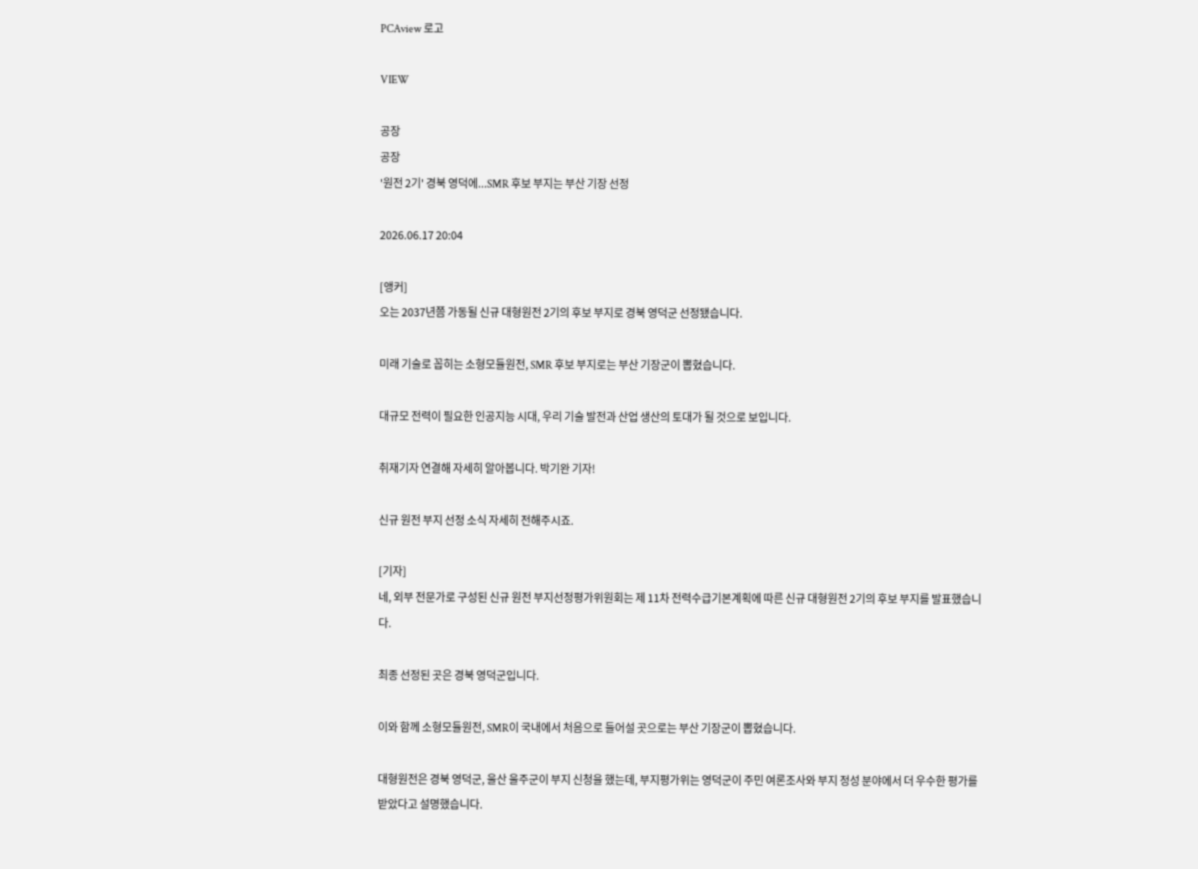PCAview 로고

VIEW

공장
공장
'원전 2기' 경북 영덕에...SMR 후보 부지는 부산 기장 선정

2026.06.17 20:04

[앵커]
오는 2037년쯤 가동될 신규 대형원전 2기의 후보 부지로 경북 영덕군 선정됐습니다.

미래 기술로 꼽히는 소형모듈원전, SMR 후보 부지로는 부산 기장군이 뽑혔습니다.

대규모 전력이 필요한 인공지능 시대, 우리 기술 발전과 산업 생산의 토대가 될 것으로 보입니다.

취재기자 연결해 자세히 알아봅니다. 박기완 기자!

신규 원전 부지 선정 소식 자세히 전해주시죠.

[기자]
네, 외부 전문가로 구성된 신규 원전 부지선정평가위원회는 제 11차 전력수급기본계획에 따른 신규 대형원전 2기의 후보 부지를 발표했습니다.

최종 선정된 곳은 경북 영덕군입니다.

이와 함께 소형모듈원전, SMR이 국내에서 처음으로 들어설 곳으로는 부산 기장군이 뽑혔습니다.

대형원전은 경북 영덕군, 울산 울주군이 부지 신청을 했는데, 부지평가위는 영덕군이 주민 여론조사와 부지 정성 분야에서 더 우수한 평가를 받았다고 설명했습니다.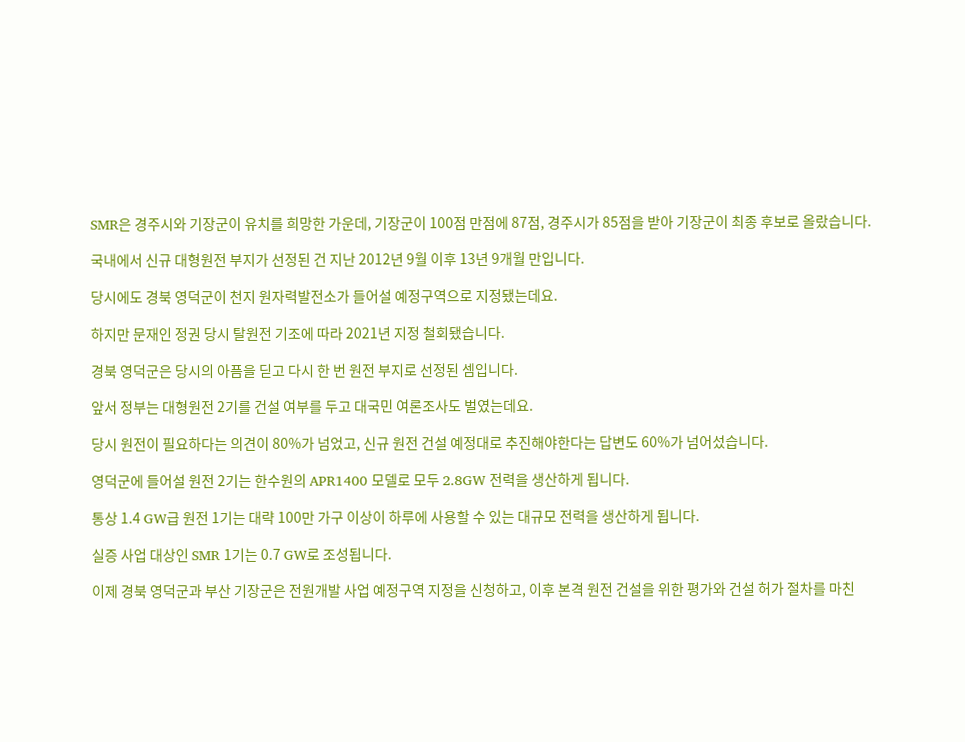SMR은 경주시와 기장군이 유치를 희망한 가운데, 기장군이 100점 만점에 87점, 경주시가 85점을 받아 기장군이 최종 후보로 올랐습니다.

국내에서 신규 대형원전 부지가 선정된 건 지난 2012년 9월 이후 13년 9개월 만입니다.

당시에도 경북 영덕군이 천지 원자력발전소가 들어설 예정구역으로 지정됐는데요.

하지만 문재인 정권 당시 탈원전 기조에 따라 2021년 지정 철회됐습니다.

경북 영덕군은 당시의 아픔을 딛고 다시 한 번 원전 부지로 선정된 셈입니다.

앞서 정부는 대형원전 2기를 건설 여부를 두고 대국민 여론조사도 벌였는데요.

당시 원전이 필요하다는 의견이 80%가 넘었고, 신규 원전 건설 예정대로 추진해야한다는 답변도 60%가 넘어섰습니다.

영덕군에 들어설 원전 2기는 한수원의 APR1400 모델로 모두 2.8GW 전력을 생산하게 됩니다.

통상 1.4 GW급 원전 1기는 대략 100만 가구 이상이 하루에 사용할 수 있는 대규모 전력을 생산하게 됩니다.

실증 사업 대상인 SMR 1기는 0.7 GW로 조성됩니다.

이제 경북 영덕군과 부산 기장군은 전원개발 사업 예정구역 지정을 신청하고, 이후 본격 원전 건설을 위한 평가와 건설 허가 절차를 마친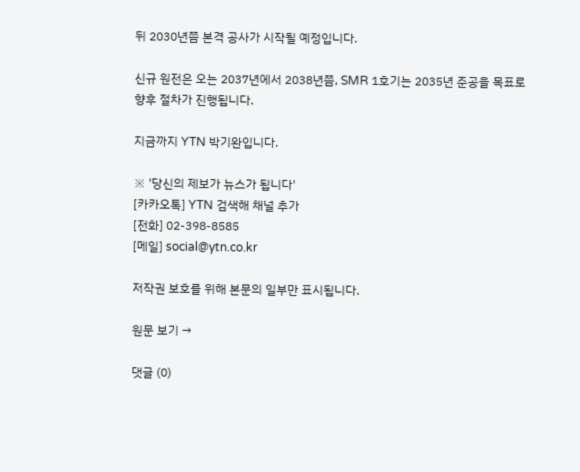뒤 2030년쯤 본격 공사가 시작될 예정입니다.

신규 원전은 오는 2037년에서 2038년쯤, SMR 1호기는 2035년 준공을 목표로 향후 절차가 진행됩니다.

지금까지 YTN 박기완입니다.

※ '당신의 제보가 뉴스가 됩니다'
[카카오톡] YTN 검색해 채널 추가
[전화] 02-398-8585
[메일] social@ytn.co.kr

저작권 보호를 위해 본문의 일부만 표시됩니다.

원문 보기 →

댓글 (0)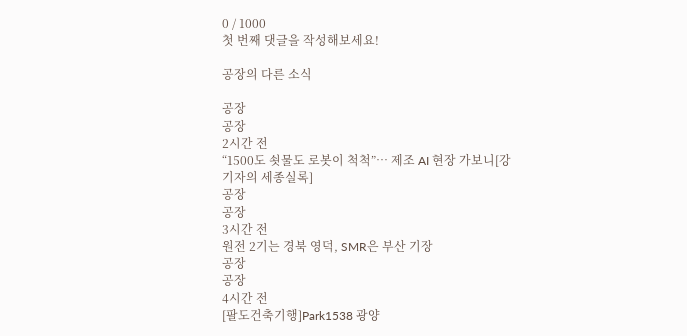0 / 1000
첫 번째 댓글을 작성해보세요!

공장의 다른 소식

공장
공장
2시간 전
“1500도 쇳물도 로봇이 척척”… 제조 AI 현장 가보니[강기자의 세종실록]
공장
공장
3시간 전
원전 2기는 경북 영덕, SMR은 부산 기장
공장
공장
4시간 전
[팔도건축기행]Park1538 광양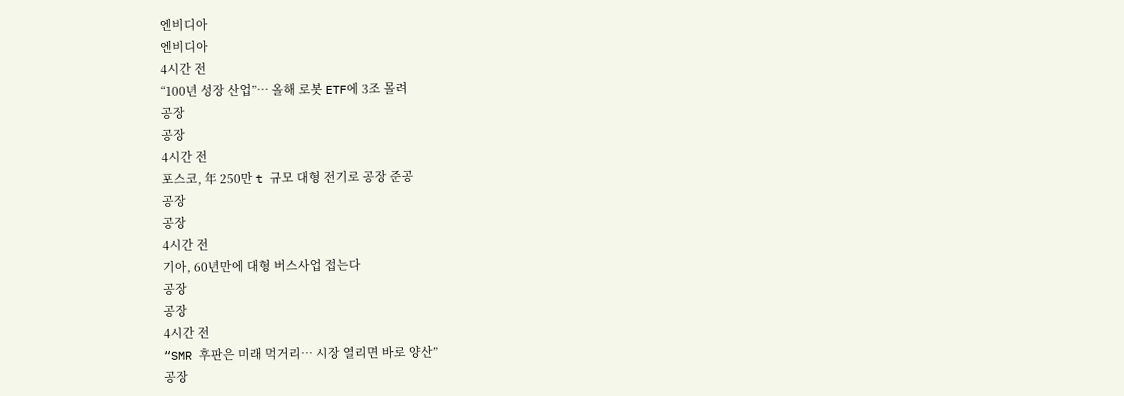엔비디아
엔비디아
4시간 전
“100년 성장 산업”… 올해 로봇 ETF에 3조 몰려
공장
공장
4시간 전
포스코, 年 250만 t 규모 대형 전기로 공장 준공
공장
공장
4시간 전
기아, 60년만에 대형 버스사업 접는다
공장
공장
4시간 전
“SMR 후판은 미래 먹거리… 시장 열리면 바로 양산”
공장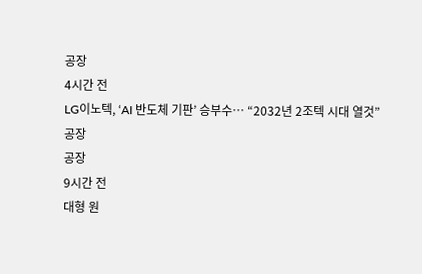공장
4시간 전
LG이노텍, ‘AI 반도체 기판’ 승부수… “2032년 2조텍 시대 열것”
공장
공장
9시간 전
대형 원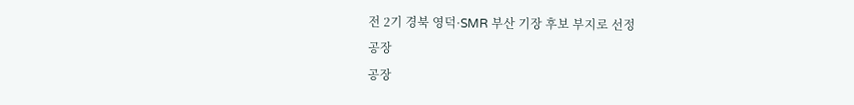전 2기 경북 영덕·SMR 부산 기장 후보 부지로 선정
공장
공장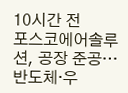10시간 전
포스코에어솔루션, 공장 준공…반도체·우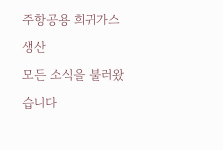주항공용 희귀가스 생산
모든 소식을 불러왔습니다